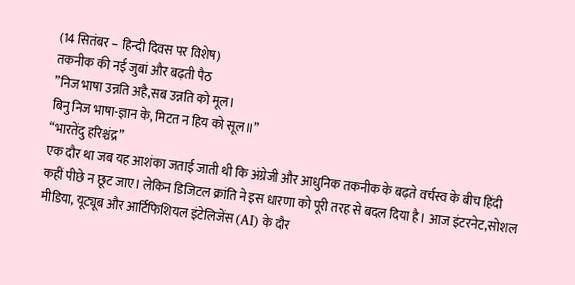(14 सितंबर – हिन्दी दिवस पर विशेष)
तकनीक की नई जुबां और बढ़ती पैठ
”निज भाषा उन्नति अहै,सब उन्नति को मूल।
बिनु निज भाषा-ज्ञान के, मिटत न हिय को सूल॥”
“भारतेंदु हरिश्चंद्र”
एक दौर था जब यह आशंका जताई जाती थी कि अंग्रेजी और आधुनिक तकनीक के बढ़ते वर्चस्व के बीच हिंदी कहीं पीछे न छूट जाए। लेकिन डिजिटल क्रांति ने इस धारणा को पूरी तरह से बदल दिया है। आज इंटरनेट,सोशल मीडिया, यूट्यूब और आर्टिफिशियल इंटेलिजेंस (AI) के दौर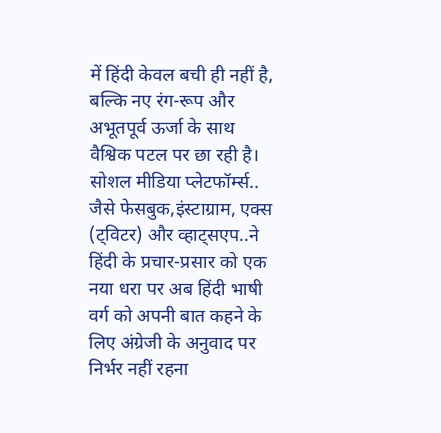में हिंदी केवल बची ही नहीं है, बल्कि नए रंग-रूप और अभूतपूर्व ऊर्जा के साथ वैश्विक पटल पर छा रही है।
सोशल मीडिया प्लेटफॉर्म्स.. जैसे फेसबुक,इंस्टाग्राम, एक्स (ट्विटर) और व्हाट्सएप..ने हिंदी के प्रचार-प्रसार को एक नया धरा पर अब हिंदी भाषी वर्ग को अपनी बात कहने के लिए अंग्रेजी के अनुवाद पर निर्भर नहीं रहना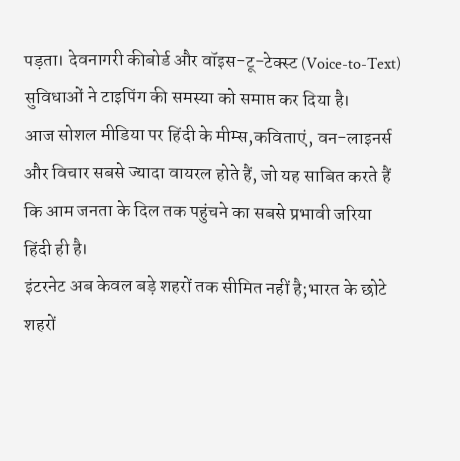पड़ता। देवनागरी कीबोर्ड और वॉइस-टू-टेक्स्ट (Voice-to-Text) सुविधाओं ने टाइपिंग की समस्या को समाप्त कर दिया है।
आज सोशल मीडिया पर हिंदी के मीम्स,कविताएं, वन-लाइनर्स और विचार सबसे ज्यादा वायरल होते हैं, जो यह साबित करते हैं कि आम जनता के दिल तक पहुंचने का सबसे प्रभावी जरिया हिंदी ही है।
इंटरनेट अब केवल बड़े शहरों तक सीमित नहीं है;भारत के छोटे शहरों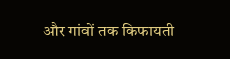और गांवों तक किफायती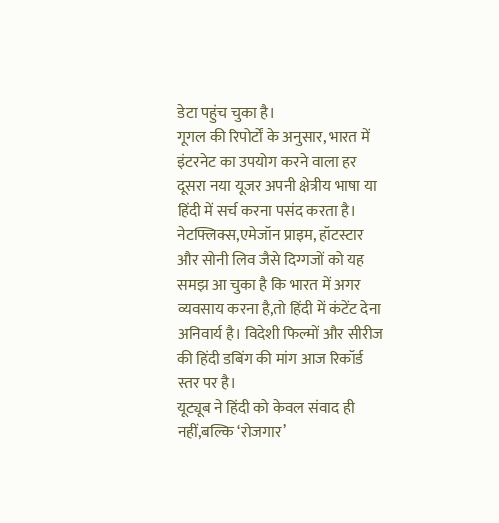डेटा पहुंच चुका है।
गूगल की रिपोर्टों के अनुसार, भारत में इंटरनेट का उपयोग करने वाला हर दूसरा नया यूजर अपनी क्षेत्रीय भाषा या हिंदी में सर्च करना पसंद करता है।
नेटफ्लिक्स,एमेजॉन प्राइम, हॉटस्टार और सोनी लिव जैसे दिग्गजों को यह समझ आ चुका है कि भारत में अगर व्यवसाय करना है,तो हिंदी में कंटेंट देना अनिवार्य है। विदेशी फिल्मों और सीरीज की हिंदी डबिंग की मांग आज रिकॉर्ड स्तर पर है।
यूट्यूब ने हिंदी को केवल संवाद ही नहीं,बल्कि ‘रोजगार’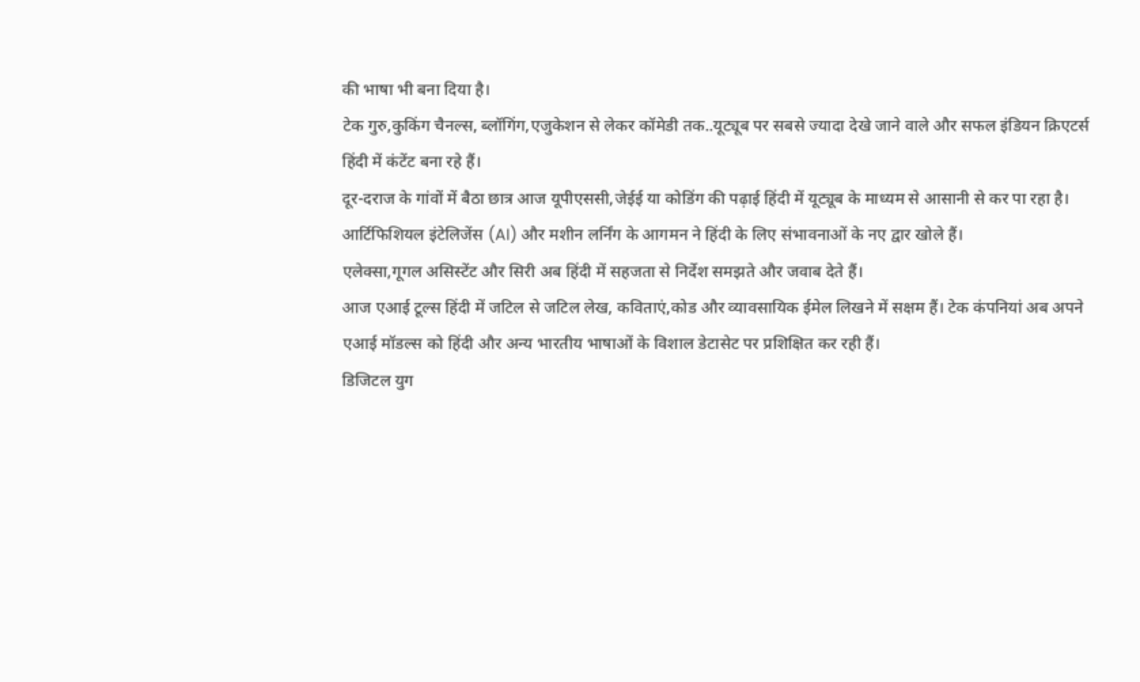की भाषा भी बना दिया है।
टेक गुरु,कुकिंग चैनल्स, ब्लॉगिंग,एजुकेशन से लेकर कॉमेडी तक..यूट्यूब पर सबसे ज्यादा देखे जाने वाले और सफल इंडियन क्रिएटर्स हिंदी में कंटेंट बना रहे हैं।
दूर-दराज के गांवों में बैठा छात्र आज यूपीएससी,जेईई या कोडिंग की पढ़ाई हिंदी में यूट्यूब के माध्यम से आसानी से कर पा रहा है।
आर्टिफिशियल इंटेलिजेंस (AI) और मशीन लर्निंग के आगमन ने हिंदी के लिए संभावनाओं के नए द्वार खोले हैं।
एलेक्सा,गूगल असिस्टेंट और सिरी अब हिंदी में सहजता से निर्देश समझते और जवाब देते हैं।
आज एआई टूल्स हिंदी में जटिल से जटिल लेख, कविताएं,कोड और व्यावसायिक ईमेल लिखने में सक्षम हैं। टेक कंपनियां अब अपने एआई मॉडल्स को हिंदी और अन्य भारतीय भाषाओं के विशाल डेटासेट पर प्रशिक्षित कर रही हैं।
डिजिटल युग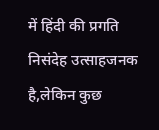में हिंदी की प्रगति निसंदेह उत्साहजनक है,लेकिन कुछ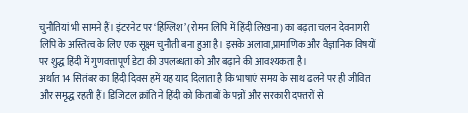चुनौतियां भी सामने हैं। इंटरनेट पर ‘हिंग्लिश’ (रोमन लिपि में हिंदी लिखना) का बढ़ता चलन देवनागरी लिपि के अस्तित्व के लिए एक सूक्ष्म चुनौती बना हुआ है। इसके अलावा,प्रामाणिक और वैज्ञानिक विषयों पर शुद्ध हिंदी में गुणवत्तापूर्ण डेटा की उपलब्धता को और बढ़ाने की आवश्यकता है।
अर्थात 14 सितंबर का हिंदी दिवस हमें यह याद दिलाता है कि भाषाएं समय के साथ ढलने पर ही जीवित और समृद्ध रहती हैं। डिजिटल क्रांति ने हिंदी को किताबों के पन्नों और सरकारी दफ्तरों से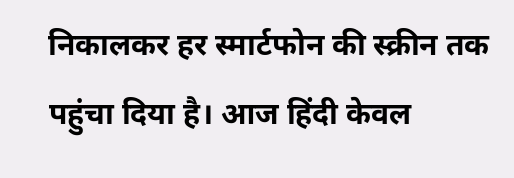निकालकर हर स्मार्टफोन की स्क्रीन तक पहुंचा दिया है। आज हिंदी केवल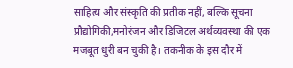साहित्य और संस्कृति की प्रतीक नहीं, बल्कि सूचना प्रौद्योगिकी,मनोरंजन और डिजिटल अर्थव्यवस्था की एक मजबूत धुरी बन चुकी है। तकनीक के इस दौर में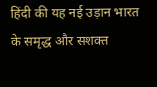हिंदी की यह नई उड़ान भारत के समृद्ध और सशक्त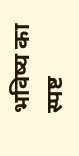भविष्य का स्पष्ट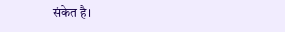संकेत है।